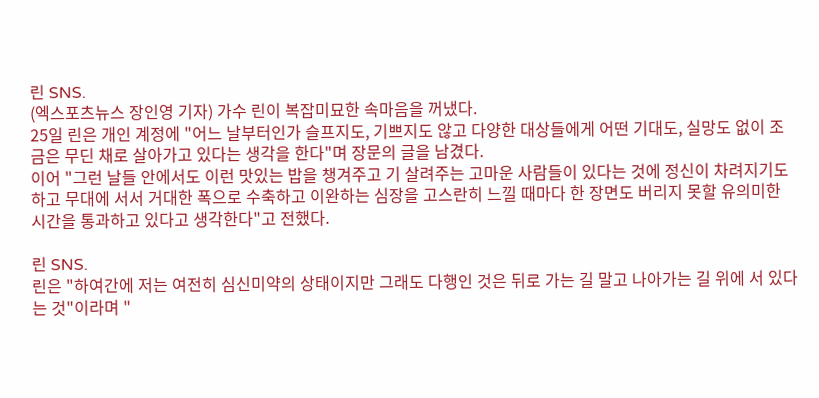린 SNS.
(엑스포츠뉴스 장인영 기자) 가수 린이 복잡미묘한 속마음을 꺼냈다.
25일 린은 개인 계정에 "어느 날부터인가 슬프지도, 기쁘지도 않고 다양한 대상들에게 어떤 기대도, 실망도 없이 조금은 무딘 채로 살아가고 있다는 생각을 한다"며 장문의 글을 남겼다.
이어 "그런 날들 안에서도 이런 맛있는 밥을 챙겨주고 기 살려주는 고마운 사람들이 있다는 것에 정신이 차려지기도 하고 무대에 서서 거대한 폭으로 수축하고 이완하는 심장을 고스란히 느낄 때마다 한 장면도 버리지 못할 유의미한 시간을 통과하고 있다고 생각한다"고 전했다.

린 SNS.
린은 "하여간에 저는 여전히 심신미약의 상태이지만 그래도 다행인 것은 뒤로 가는 길 말고 나아가는 길 위에 서 있다는 것"이라며 "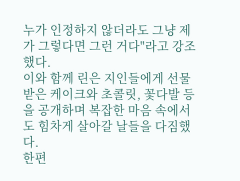누가 인정하지 않더라도 그냥 제가 그렇다면 그런 거다"라고 강조했다.
이와 함께 린은 지인들에게 선물 받은 케이크와 초콜릿, 꽃다발 등을 공개하며 복잡한 마음 속에서도 힘차게 살아갈 날들을 다짐했다.
한편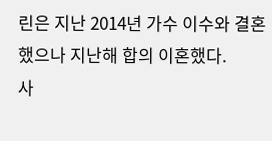린은 지난 2014년 가수 이수와 결혼했으나 지난해 합의 이혼했다.
사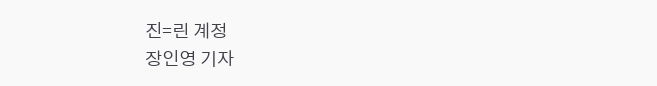진=린 계정
장인영 기자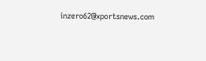inzero62@xportsnews.com